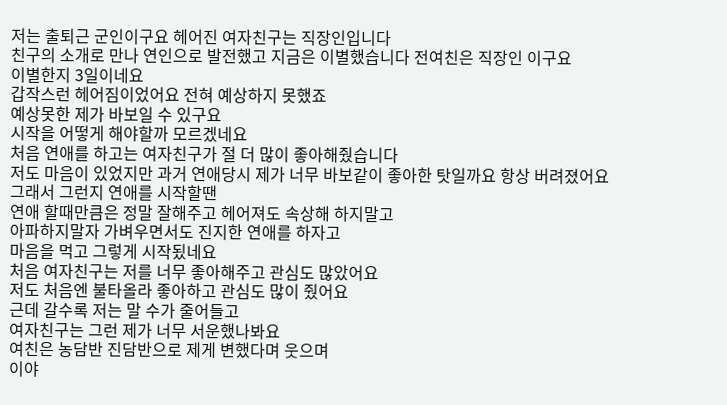저는 출퇴근 군인이구요 헤어진 여자친구는 직장인입니다
친구의 소개로 만나 연인으로 발전했고 지금은 이별했습니다 전여친은 직장인 이구요
이별한지 3일이네요
갑작스런 헤어짐이었어요 전혀 예상하지 못했죠
예상못한 제가 바보일 수 있구요
시작을 어떻게 해야할까 모르겠네요
처음 연애를 하고는 여자친구가 절 더 많이 좋아해줬습니다
저도 마음이 있었지만 과거 연애당시 제가 너무 바보같이 좋아한 탓일까요 항상 버려졌어요
그래서 그런지 연애를 시작할땐
연애 할때만큼은 정말 잘해주고 헤어져도 속상해 하지말고
아파하지말자 가벼우면서도 진지한 연애를 하자고
마음을 먹고 그렇게 시작됬네요
처음 여자친구는 저를 너무 좋아해주고 관심도 많았어요
저도 처음엔 불타올라 좋아하고 관심도 많이 줬어요
근데 갈수록 저는 말 수가 줄어들고
여자친구는 그런 제가 너무 서운했나봐요
여친은 농담반 진담반으로 제게 변했다며 웃으며
이야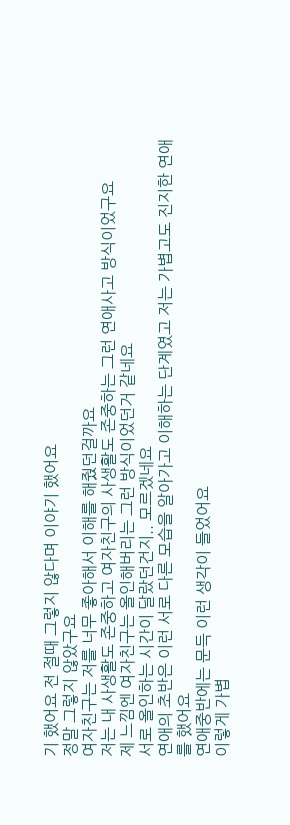기 했어요 전 절때 그렇지 않다며 이야기 했어요
정말 그렇지 않았구요
여자친구는 저를 너무 좋아해서 이해를 해줬던걸까요
저는 내 사생활도 존중하고 여자친구의 사생활도 존중하는 그런 연애사고 방식이었구요
제 느낌엔 여자친구는 올인해버리는 그런 방식이었던거 같네요
서로 올인하는 시간이 달랐던건지.. 모르겠네요
연애의 초반은 이런 서로 다른 모습을 알아가고 이해하는 단계였고 저는 가볍고도 진지한 연애를 했어요
연애중반에는 문득 이런 생각이 들었어요
이렇게 가볍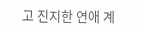고 진지한 연애 계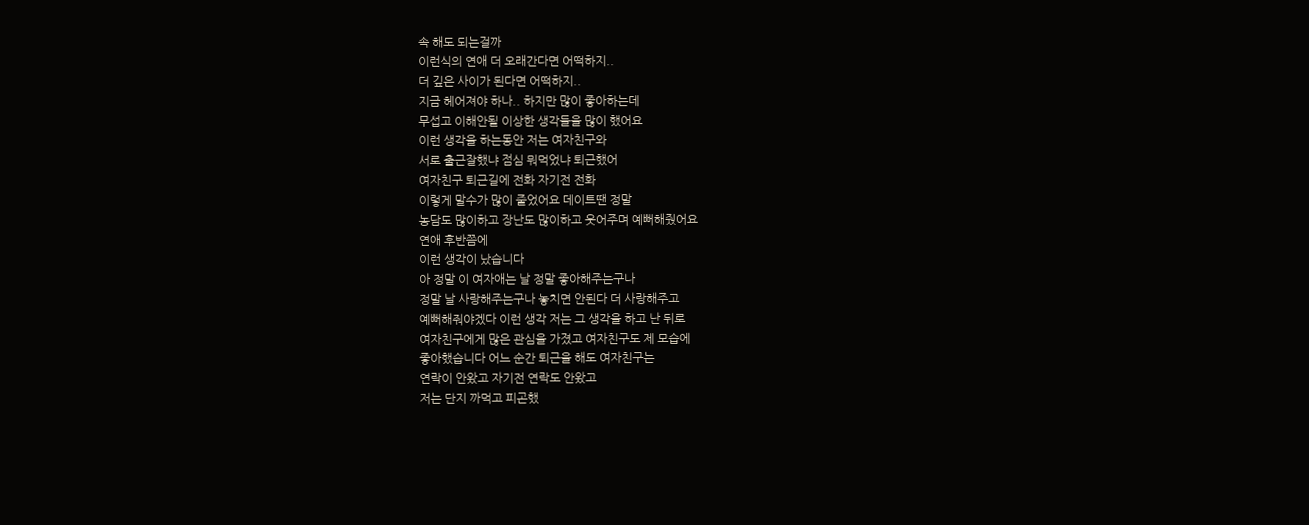속 해도 되는걸까
이런식의 연애 더 오래간다면 어떡하지..
더 깊은 사이가 된다면 어떡하지..
지금 헤어져야 하나.. 하지만 많이 좋아하는데
무섭고 이해안될 이상한 생각들을 많이 했어요
이런 생각을 하는동안 저는 여자친구와
서로 출근잘했냐 점심 뭐먹었냐 퇴근했어
여자친구 퇴근길에 전화 자기전 전화
이렇게 말수가 많이 줄었어요 데이트땐 정말
농담도 많이하고 장난도 많이하고 웃어주며 예뻐해줬어요
연애 후반쯤에
이런 생각이 났습니다
아 정말 이 여자애는 날 정말 좋아해주는구나
정말 날 사랑해주는구나 놓치면 안된다 더 사랑해주고
예뻐해줘야겠다 이런 생각 저는 그 생각을 하고 난 뒤로
여자친구에게 많은 관심을 가졌고 여자친구도 제 모습에
좋아했습니다 어느 순간 퇴근을 해도 여자친구는
연락이 안왔고 자기전 연락도 안왔고
저는 단지 까먹고 피곤했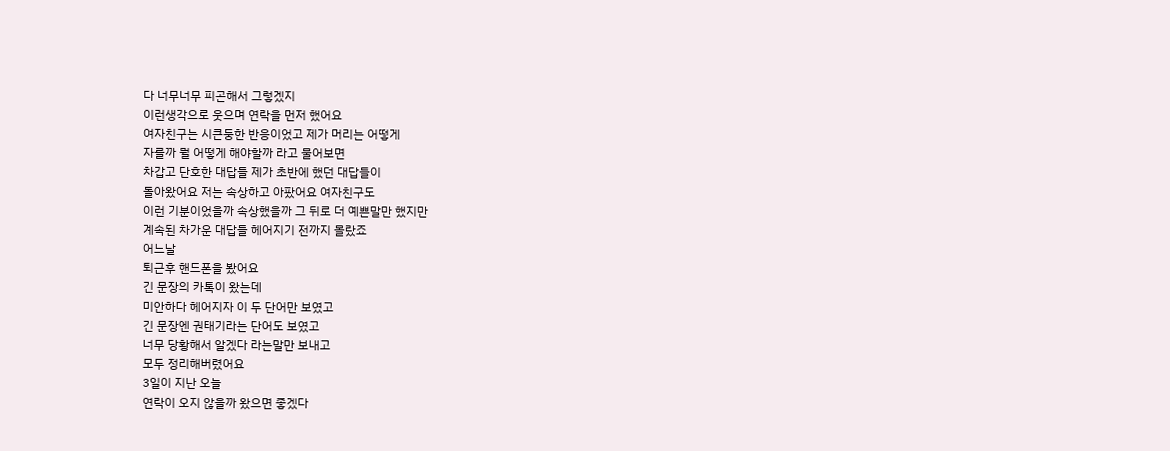다 너무너무 피곤해서 그렇겠지
이런생각으로 웃으며 연락을 먼저 했어요
여자친구는 시큰둥한 반응이었고 제가 머리는 어떻게
자를까 뭘 어떻게 해야할까 라고 물어보면
차갑고 단호한 대답들 제가 초반에 했던 대답들이
돌아왔어요 저는 속상하고 아팠어요 여자친구도
이런 기분이었을까 속상했을까 그 뒤로 더 예쁜말만 했지만
계속된 차가운 대답들 헤어지기 전까지 몰랐죠
어느날
퇴근후 핸드폰을 봤어요
긴 문장의 카톡이 왔는데
미안하다 헤어지자 이 두 단어만 보였고
긴 문장엔 권태기라는 단어도 보였고
너무 당황해서 알겠다 라는말만 보내고
모두 정리해버렸어요
3일이 지난 오늘
연락이 오지 않을까 왔으면 좋겠다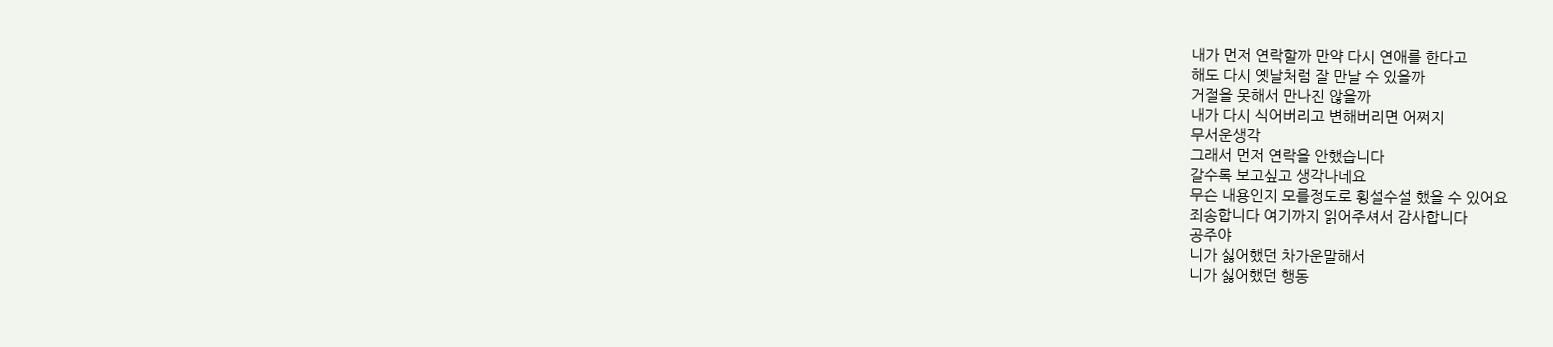내가 먼저 연락할까 만약 다시 연애를 한다고
해도 다시 옛날처럼 잘 만날 수 있을까
거절을 못해서 만나진 않을까
내가 다시 식어버리고 변해버리면 어쩌지
무서운생각
그래서 먼저 연락을 안했습니다
갈수록 보고싶고 생각나네요
무슨 내용인지 모를정도로 횡설수설 했을 수 있어요
죄송합니다 여기까지 읽어주셔서 감사합니다
공주야
니가 싫어했던 차가운말해서
니가 싫어했던 행동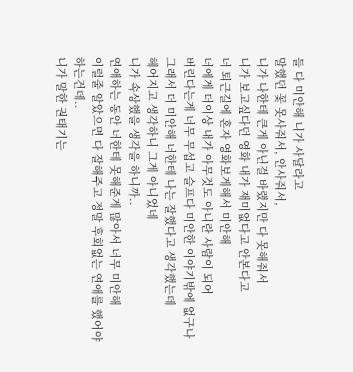들 다 미안해 니가 사달라고
말했던 꽃 못사줘서, 안사줘서,
니가 나한테 큰게 아닌걸 바랬지만 다 못해줘서
니가 보고싶다던 영화 내가 재미없다고 안본다고
너 퇴근길에 혼자 영화보게해서 미안해
너에게 더이상 내가 아무것도 아니란 사람이 되어
버린다는게 너무 무섭고 슬프다 미안한 이야기밖에 없구나
그래서 더 미안해 너한테 나는 잘했다고 생각했는데
헤어지고 생각하니 그게 아니었네
니가 속상했을 생각을 하니까..
연애하는 동안 너한테 못해준게 많아서 너무 미안해
이럴줄 알았으면 다 잘해주고 정말 후회없는 연애를 했어야 하는건데..
니가 말한 권태기는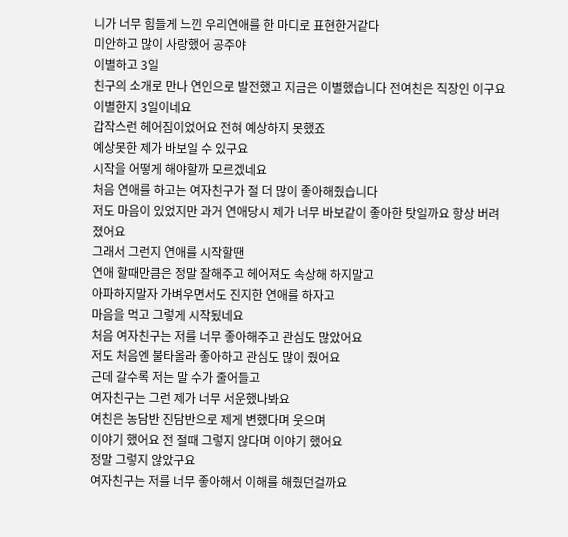니가 너무 힘들게 느낀 우리연애를 한 마디로 표현한거같다
미안하고 많이 사랑했어 공주야
이별하고 3일
친구의 소개로 만나 연인으로 발전했고 지금은 이별했습니다 전여친은 직장인 이구요
이별한지 3일이네요
갑작스런 헤어짐이었어요 전혀 예상하지 못했죠
예상못한 제가 바보일 수 있구요
시작을 어떻게 해야할까 모르겠네요
처음 연애를 하고는 여자친구가 절 더 많이 좋아해줬습니다
저도 마음이 있었지만 과거 연애당시 제가 너무 바보같이 좋아한 탓일까요 항상 버려졌어요
그래서 그런지 연애를 시작할땐
연애 할때만큼은 정말 잘해주고 헤어져도 속상해 하지말고
아파하지말자 가벼우면서도 진지한 연애를 하자고
마음을 먹고 그렇게 시작됬네요
처음 여자친구는 저를 너무 좋아해주고 관심도 많았어요
저도 처음엔 불타올라 좋아하고 관심도 많이 줬어요
근데 갈수록 저는 말 수가 줄어들고
여자친구는 그런 제가 너무 서운했나봐요
여친은 농담반 진담반으로 제게 변했다며 웃으며
이야기 했어요 전 절때 그렇지 않다며 이야기 했어요
정말 그렇지 않았구요
여자친구는 저를 너무 좋아해서 이해를 해줬던걸까요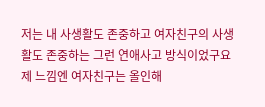저는 내 사생활도 존중하고 여자친구의 사생활도 존중하는 그런 연애사고 방식이었구요
제 느낌엔 여자친구는 올인해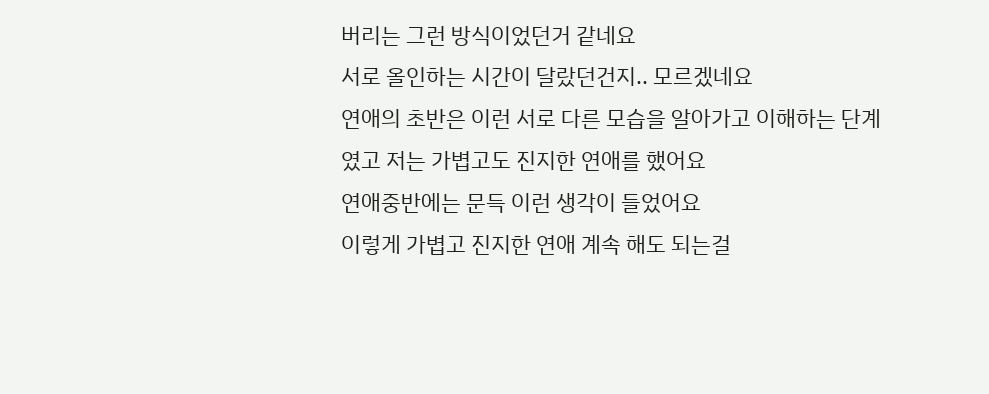버리는 그런 방식이었던거 같네요
서로 올인하는 시간이 달랐던건지.. 모르겠네요
연애의 초반은 이런 서로 다른 모습을 알아가고 이해하는 단계였고 저는 가볍고도 진지한 연애를 했어요
연애중반에는 문득 이런 생각이 들었어요
이렇게 가볍고 진지한 연애 계속 해도 되는걸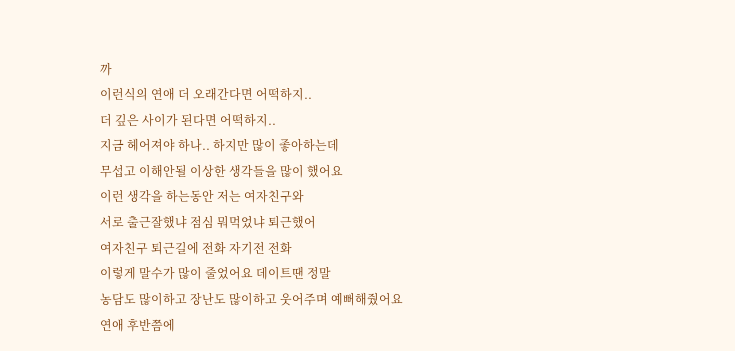까
이런식의 연애 더 오래간다면 어떡하지..
더 깊은 사이가 된다면 어떡하지..
지금 헤어져야 하나.. 하지만 많이 좋아하는데
무섭고 이해안될 이상한 생각들을 많이 했어요
이런 생각을 하는동안 저는 여자친구와
서로 출근잘했냐 점심 뭐먹었냐 퇴근했어
여자친구 퇴근길에 전화 자기전 전화
이렇게 말수가 많이 줄었어요 데이트땐 정말
농담도 많이하고 장난도 많이하고 웃어주며 예뻐해줬어요
연애 후반쯤에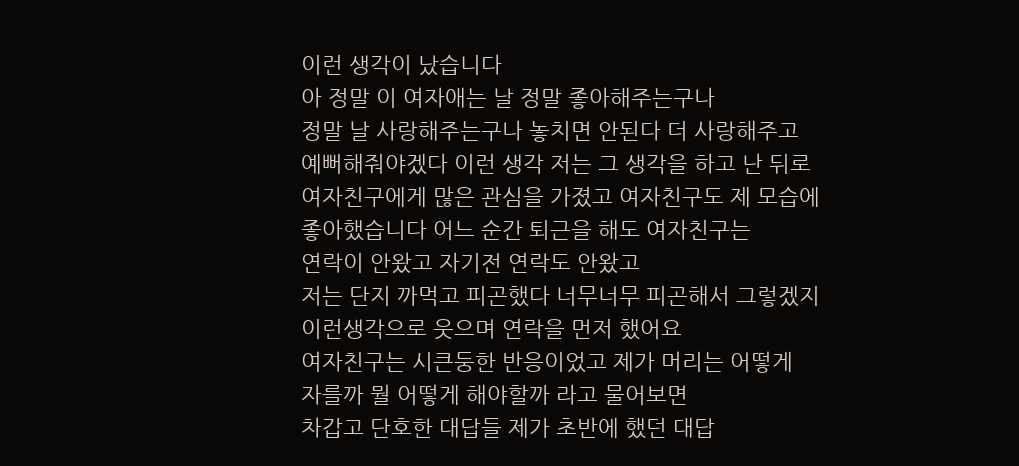이런 생각이 났습니다
아 정말 이 여자애는 날 정말 좋아해주는구나
정말 날 사랑해주는구나 놓치면 안된다 더 사랑해주고
예뻐해줘야겠다 이런 생각 저는 그 생각을 하고 난 뒤로
여자친구에게 많은 관심을 가졌고 여자친구도 제 모습에
좋아했습니다 어느 순간 퇴근을 해도 여자친구는
연락이 안왔고 자기전 연락도 안왔고
저는 단지 까먹고 피곤했다 너무너무 피곤해서 그렇겠지
이런생각으로 웃으며 연락을 먼저 했어요
여자친구는 시큰둥한 반응이었고 제가 머리는 어떻게
자를까 뭘 어떻게 해야할까 라고 물어보면
차갑고 단호한 대답들 제가 초반에 했던 대답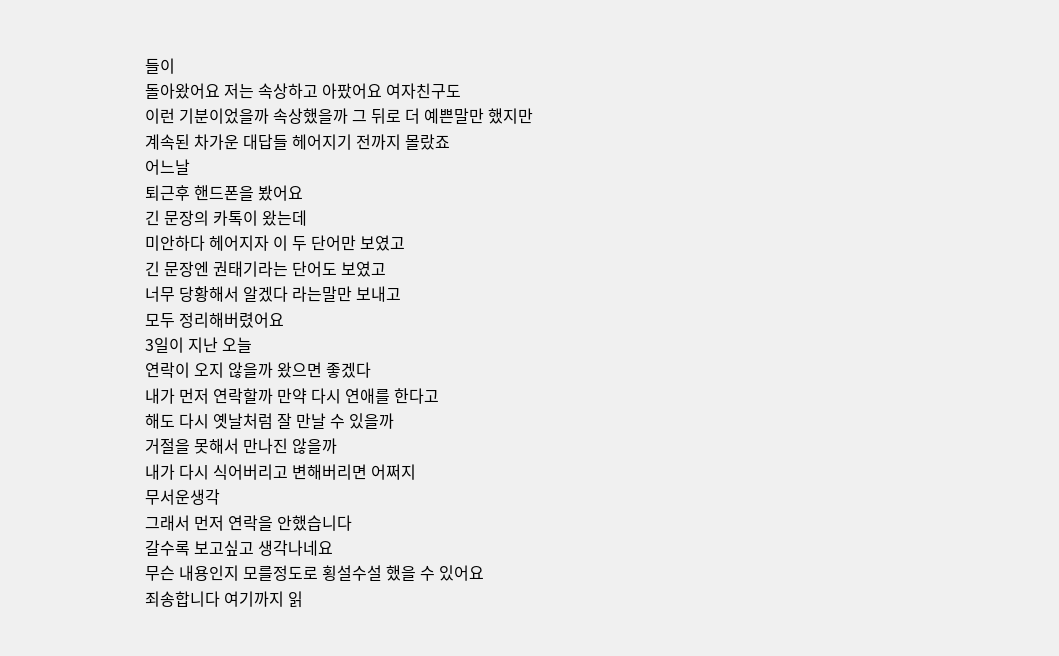들이
돌아왔어요 저는 속상하고 아팠어요 여자친구도
이런 기분이었을까 속상했을까 그 뒤로 더 예쁜말만 했지만
계속된 차가운 대답들 헤어지기 전까지 몰랐죠
어느날
퇴근후 핸드폰을 봤어요
긴 문장의 카톡이 왔는데
미안하다 헤어지자 이 두 단어만 보였고
긴 문장엔 권태기라는 단어도 보였고
너무 당황해서 알겠다 라는말만 보내고
모두 정리해버렸어요
3일이 지난 오늘
연락이 오지 않을까 왔으면 좋겠다
내가 먼저 연락할까 만약 다시 연애를 한다고
해도 다시 옛날처럼 잘 만날 수 있을까
거절을 못해서 만나진 않을까
내가 다시 식어버리고 변해버리면 어쩌지
무서운생각
그래서 먼저 연락을 안했습니다
갈수록 보고싶고 생각나네요
무슨 내용인지 모를정도로 횡설수설 했을 수 있어요
죄송합니다 여기까지 읽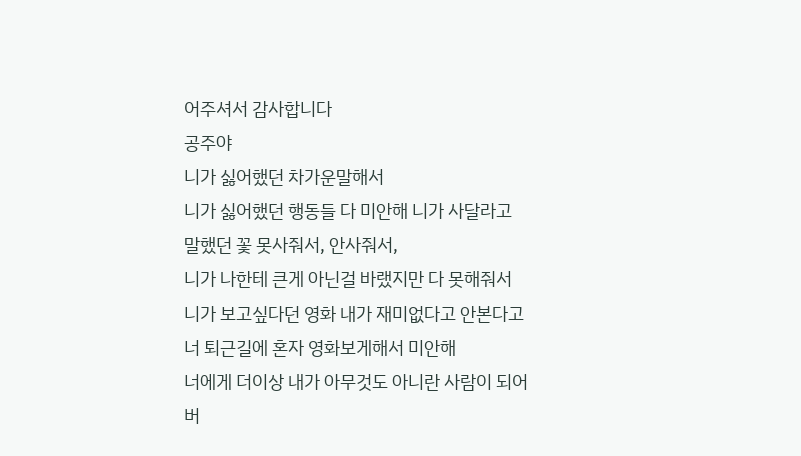어주셔서 감사합니다
공주야
니가 싫어했던 차가운말해서
니가 싫어했던 행동들 다 미안해 니가 사달라고
말했던 꽃 못사줘서, 안사줘서,
니가 나한테 큰게 아닌걸 바랬지만 다 못해줘서
니가 보고싶다던 영화 내가 재미없다고 안본다고
너 퇴근길에 혼자 영화보게해서 미안해
너에게 더이상 내가 아무것도 아니란 사람이 되어
버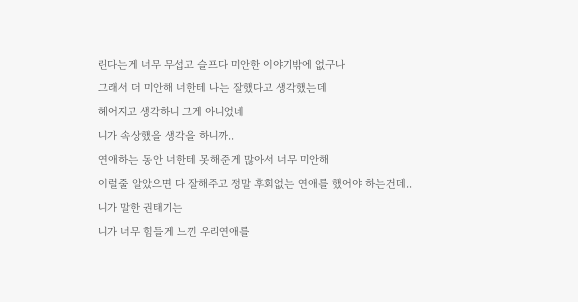린다는게 너무 무섭고 슬프다 미안한 이야기밖에 없구나
그래서 더 미안해 너한테 나는 잘했다고 생각했는데
헤어지고 생각하니 그게 아니었네
니가 속상했을 생각을 하니까..
연애하는 동안 너한테 못해준게 많아서 너무 미안해
이럴줄 알았으면 다 잘해주고 정말 후회없는 연애를 했어야 하는건데..
니가 말한 권태기는
니가 너무 힘들게 느낀 우리연애를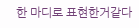한 마디로 표현한거같다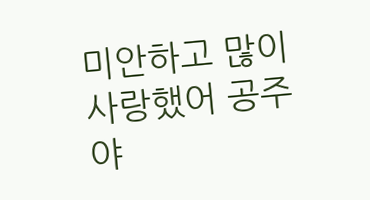미안하고 많이 사랑했어 공주야